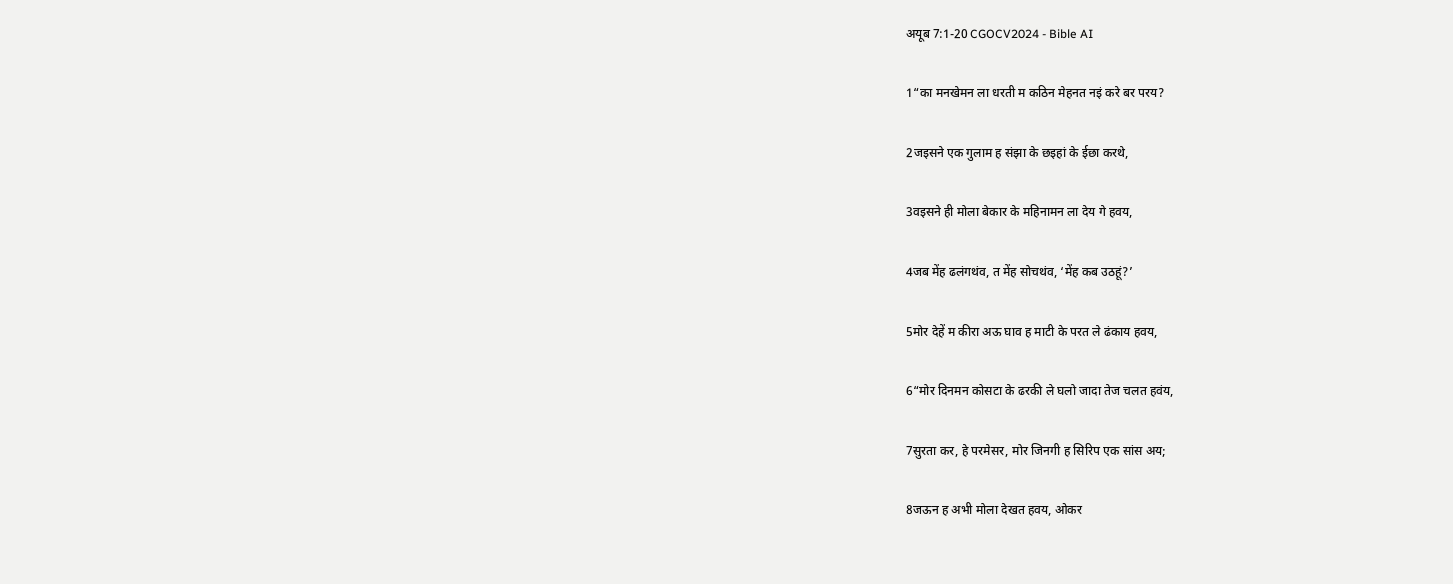अयूब 7:1-20 CGOCV2024 - Bible AI

1“का मनखेमन ला धरती म कठिन मेहनत नइं करे बर परय?

2जइसने एक गुलाम ह संझा के छइहां के ईछा करथे,

3वइसने ही मोला बेकार के महिनामन ला देय गे हवय,

4जब मेंह ढलंगथंव, त मेंह सोचथंव, ‘मेंह कब उठहूं?’

5मोर देहें म कीरा अऊ घाव ह माटी के परत ले ढंकाय हवय,

6“मोर दिनमन कोसटा के ढरकी ले घलो जादा तेज चलत हवंय,

7सुरता कर, हे परमेसर, मोर जिनगी ह सिरिप एक सांस अय;

8जऊन ह अभी मोला देखत हवय, ओकर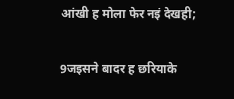आंखी ह मोला फेर नइं देखही;

9जइसने बादर ह छरियाके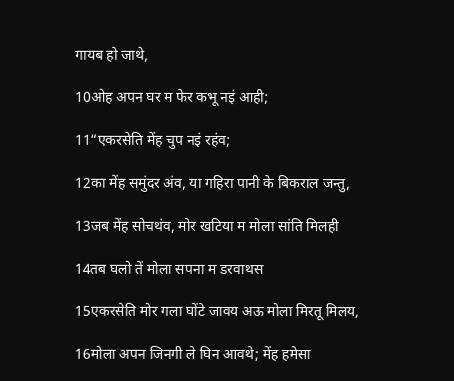गायब हो जाथे,

10ओह अपन घर म फेर कभू नइं आही;

11“एकरसेति मेंह चुप नइं रहंव;

12का मेंह समुंदर अंव, या गहिरा पानी के बिकराल जन्तु,

13जब मेंह सोचथंव, मोर खटिया म मोला सांति मिलही

14तब घलो तें मोला सपना म डरवाथस

15एकरसेति मोर गला घोंटे जावय अऊ मोला मिरतू मिलय,

16मोला अपन जिनगी ले घिन आवथे; मेंह हमेसा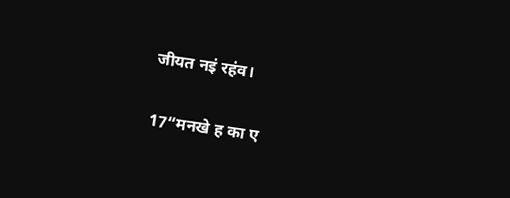जीयत नइं रहंव।

17“मनखे ह का ए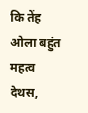कि तेंह ओला बहुंत महत्व देथस,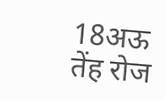18अऊ तेंह रोज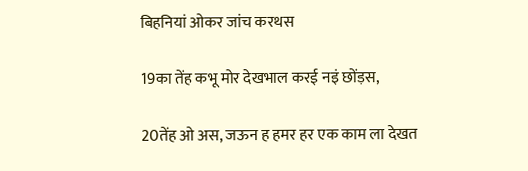बिहनियां ओकर जांच करथस

19का तेंह कभू मोर देखभाल करई नइं छोंड़स,

20तेंह ओ अस, जऊन ह हमर हर एक काम ला देखत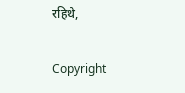रहिथे,

Copyright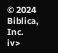© 2024 Biblica, Inc.
iv>